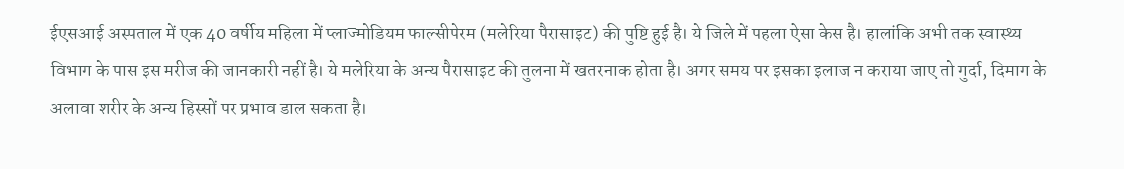ईएसआई अस्पताल में एक 40 वर्षीय महिला में प्लाज्मोडियम फाल्सीपेरम (मलेरिया पैरासाइट) की पुष्टि हुई है। ये जिले में पहला ऐसा केस है। हालांकि अभी तक स्वास्थ्य विभाग के पास इस मरीज की जानकारी नहीं है। ये मलेरिया के अन्य पैरासाइट की तुलना में खतरनाक होता है। अगर समय पर इसका इलाज न कराया जाए तो गुर्दा, दिमाग के अलावा शरीर के अन्य हिस्सों पर प्रभाव डाल सकता है।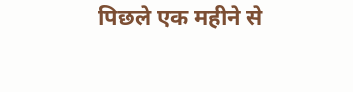पिछले एक महीने से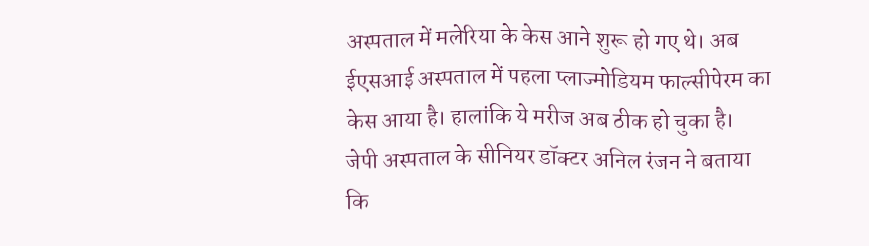अस्पताल में मलेरिया के केस आने शुरू हो गए थे। अब ईएसआई अस्पताल में पहला प्लाज्मोडियम फाल्सीपेरम का केस आया है। हालांकि ये मरीज अब ठीक हो चुका है। जेपी अस्पताल के सीनियर डॉक्टर अनिल रंजन ने बताया कि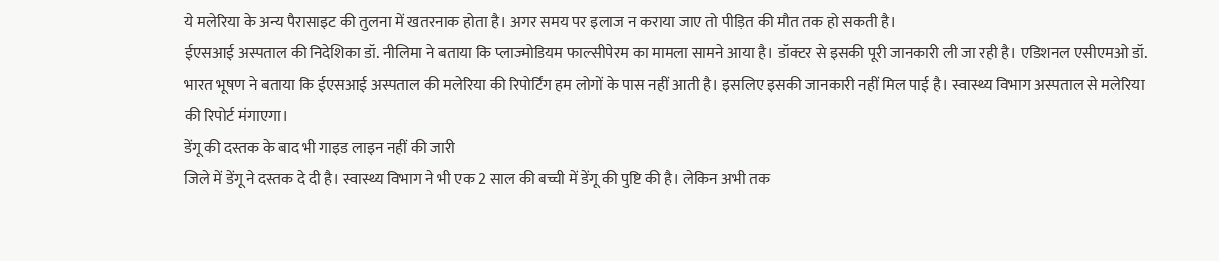ये मलेरिया के अन्य पैरासाइट की तुलना में खतरनाक होता है। अगर समय पर इलाज न कराया जाए तो पीड़ित की मौत तक हो सकती है।
ईएसआई अस्पताल की निदेशिका डॉ. नीलिमा ने बताया कि प्लाज्मोडियम फाल्सीपेरम का मामला सामने आया है। डॉक्टर से इसकी पूरी जानकारी ली जा रही है। एडिशनल एसीएमओ डॉ. भारत भूषण ने बताया कि ईएसआई अस्पताल की मलेरिया की रिपोर्टिंग हम लोगों के पास नहीं आती है। इसलिए इसकी जानकारी नहीं मिल पाई है। स्वास्थ्य विभाग अस्पताल से मलेरिया की रिपोर्ट मंगाएगा।
डेंगू की दस्तक के बाद भी गाइड लाइन नहीं की जारी
जिले में डेंगू ने दस्तक दे दी है। स्वास्थ्य विभाग ने भी एक 2 साल की बच्ची में डेंगू की पुष्टि की है। लेकिन अभी तक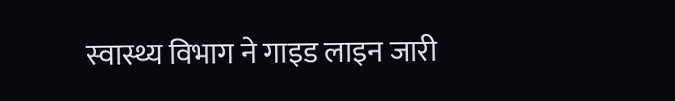स्वास्थ्य विभाग ने गाइड लाइन जारी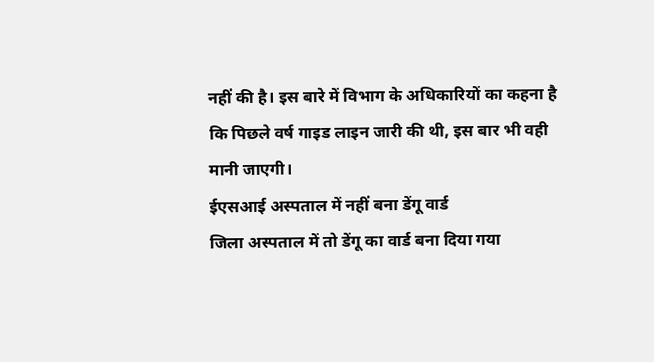नहीं की है। इस बारे में विभाग के अधिकारियों का कहना है कि पिछले वर्ष गाइड लाइन जारी की थी, इस बार भी वही मानी जाएगी।
ईएसआई अस्पताल में नहीं बना डेंगू वार्ड
जिला अस्पताल में तो डेंगू का वार्ड बना दिया गया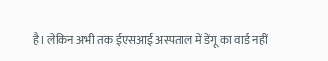है। लेकिन अभी तक ईएसआई अस्पताल में डेंगू का वार्ड नहीं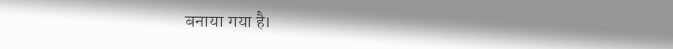बनाया गया है।